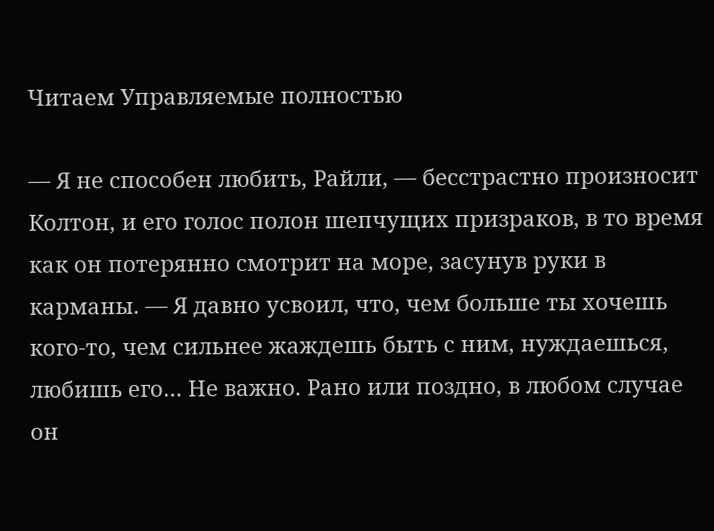Читаем Управляемые полностью

— Я не способен любить, Райли, — бесстрастно произносит Колтон, и его голос полон шепчущих призраков, в то время как он потерянно смотрит на море, засунув руки в карманы. — Я давно усвоил, что, чем больше ты хочешь кого-то, чем сильнее жаждешь быть с ним, нуждаешься, любишь его… Не важно. Рано или поздно, в любом случае он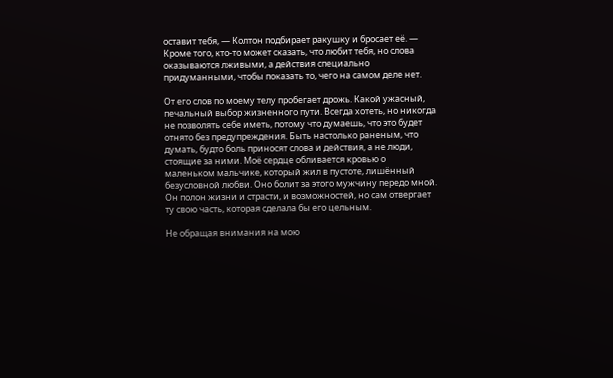оставит тебя, — Колтон подбирает ракушку и бросает её. — Кроме того, кто-то может сказать, что любит тебя, но слова оказываются лживыми, а действия специально придуманными, чтобы показать то, чего на самом деле нет.

От его слов по моему телу пробегает дрожь. Какой ужасный, печальный выбор жизненного пути. Всегда хотеть, но никогда не позволять себе иметь, потому что думаешь, что это будет отнято без предупреждения. Быть настолько раненым, что думать, будто боль приносят слова и действия, а не люди, стоящие за ними. Моё сердце обливается кровью о маленьком мальчике, который жил в пустоте, лишённый безусловной любви. Оно болит за этого мужчину передо мной. Он полон жизни и страсти, и возможностей, но сам отвергает ту свою часть, которая сделала бы его цельным.

Не обращая внимания на мою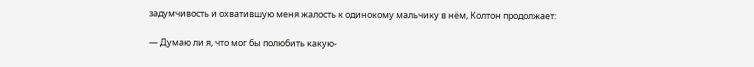задумчивость и охватившую меня жалость к одинокому мальчику в нём, Колтон продолжает:

— Думаю ли я, что мог бы полюбить какую-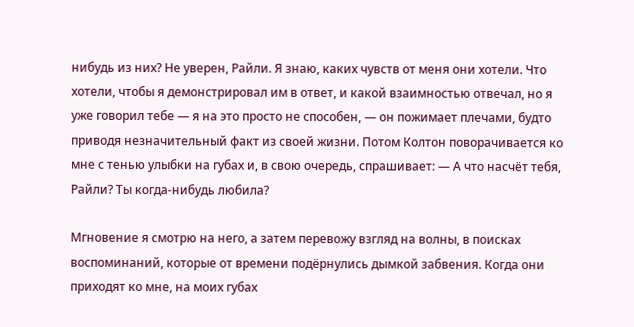нибудь из них? Не уверен, Райли. Я знаю, каких чувств от меня они хотели. Что хотели, чтобы я демонстрировал им в ответ, и какой взаимностью отвечал, но я уже говорил тебе — я на это просто не способен, — он пожимает плечами, будто приводя незначительный факт из своей жизни. Потом Колтон поворачивается ко мне с тенью улыбки на губах и, в свою очередь, спрашивает: — А что насчёт тебя, Райли? Ты когда-нибудь любила?

Мгновение я смотрю на него, а затем перевожу взгляд на волны, в поисках воспоминаний, которые от времени подёрнулись дымкой забвения. Когда они приходят ко мне, на моих губах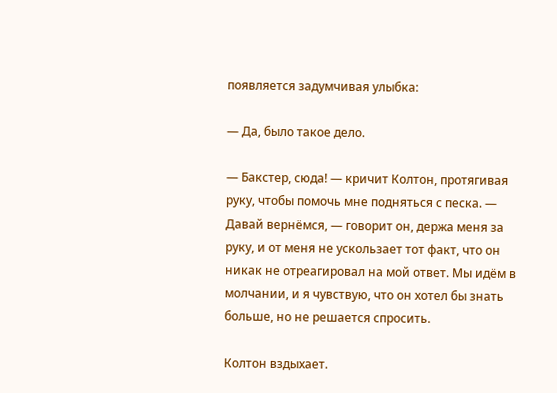появляется задумчивая улыбка:

— Да, было такое дело.

— Бакстер, сюда! — кричит Колтон, протягивая руку, чтобы помочь мне подняться с песка. — Давай вернёмся, — говорит он, держа меня за руку, и от меня не ускользает тот факт, что он никак не отреагировал на мой ответ. Мы идём в молчании, и я чувствую, что он хотел бы знать больше, но не решается спросить.

Колтон вздыхает.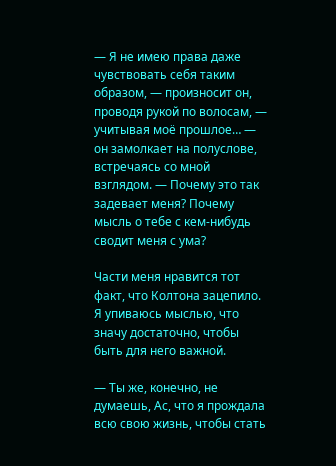— Я не имею права даже чувствовать себя таким образом, — произносит он, проводя рукой по волосам, — учитывая моё прошлое… — он замолкает на полуслове, встречаясь со мной взглядом. — Почему это так задевает меня? Почему мысль о тебе с кем-нибудь сводит меня с ума?

Части меня нравится тот факт, что Колтона зацепило. Я упиваюсь мыслью, что значу достаточно, чтобы быть для него важной.

— Ты же, конечно, не думаешь, Ас, что я прождала всю свою жизнь, чтобы стать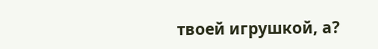твоей игрушкой, а?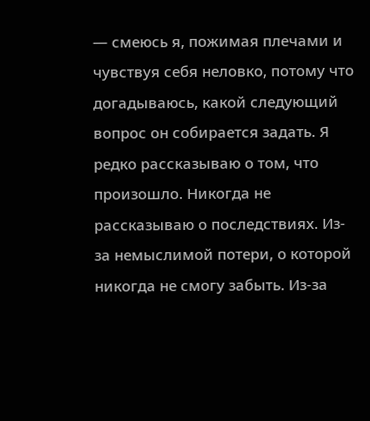— смеюсь я, пожимая плечами и чувствуя себя неловко, потому что догадываюсь, какой следующий вопрос он собирается задать. Я редко рассказываю о том, что произошло. Никогда не рассказываю о последствиях. Из-за немыслимой потери, о которой никогда не смогу забыть. Из-за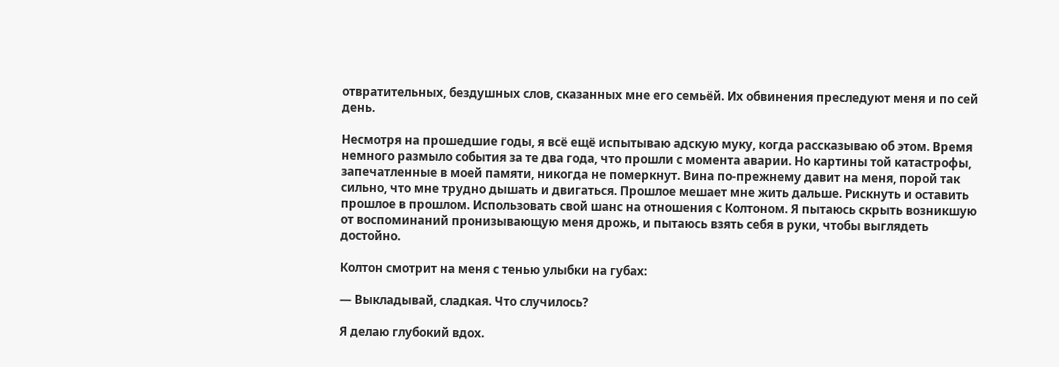отвратительных, бездушных слов, сказанных мне его семьёй. Их обвинения преследуют меня и по сей день.

Несмотря на прошедшие годы, я всё ещё испытываю адскую муку, когда рассказываю об этом. Время немного размыло события за те два года, что прошли с момента аварии. Но картины той катастрофы, запечатленные в моей памяти, никогда не померкнут. Вина по-прежнему давит на меня, порой так сильно, что мне трудно дышать и двигаться. Прошлое мешает мне жить дальше. Рискнуть и оставить прошлое в прошлом. Использовать свой шанс на отношения с Колтоном. Я пытаюсь скрыть возникшую от воспоминаний пронизывающую меня дрожь, и пытаюсь взять себя в руки, чтобы выглядеть достойно.

Колтон смотрит на меня с тенью улыбки на губах:

— Выкладывай, сладкая. Что случилось?

Я делаю глубокий вдох.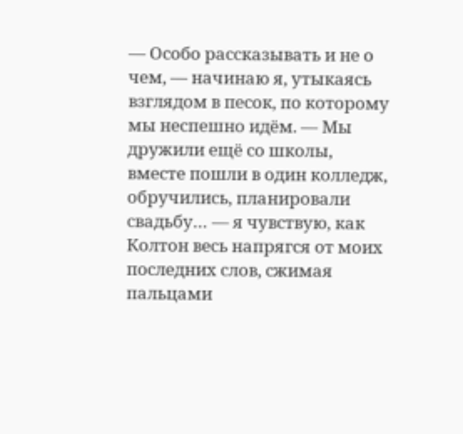— Особо рассказывать и не о чем, — начинаю я, утыкаясь взглядом в песок, по которому мы неспешно идём. — Мы дружили ещё со школы, вместе пошли в один колледж, обручились, планировали свадьбу… — я чувствую, как Колтон весь напрягся от моих последних слов, сжимая пальцами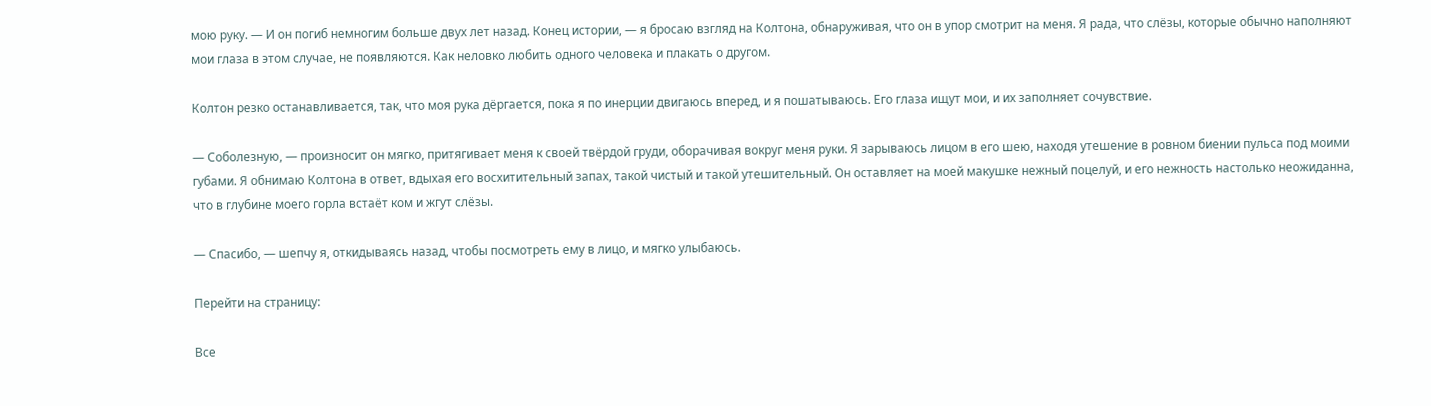мою руку. — И он погиб немногим больше двух лет назад. Конец истории, — я бросаю взгляд на Колтона, обнаруживая, что он в упор смотрит на меня. Я рада, что слёзы, которые обычно наполняют мои глаза в этом случае, не появляются. Как неловко любить одного человека и плакать о другом.

Колтон резко останавливается, так, что моя рука дёргается, пока я по инерции двигаюсь вперед, и я пошатываюсь. Его глаза ищут мои, и их заполняет сочувствие.

— Соболезную, — произносит он мягко, притягивает меня к своей твёрдой груди, оборачивая вокруг меня руки. Я зарываюсь лицом в его шею, находя утешение в ровном биении пульса под моими губами. Я обнимаю Колтона в ответ, вдыхая его восхитительный запах, такой чистый и такой утешительный. Он оставляет на моей макушке нежный поцелуй, и его нежность настолько неожиданна, что в глубине моего горла встаёт ком и жгут слёзы.

— Спасибо, — шепчу я, откидываясь назад, чтобы посмотреть ему в лицо, и мягко улыбаюсь.

Перейти на страницу:

Все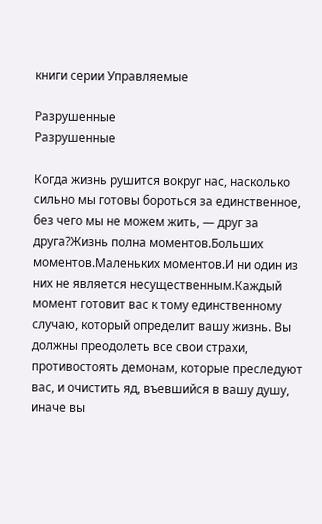книги серии Управляемые

Разрушенные
Разрушенные

Когда жизнь рушится вокруг нас, насколько сильно мы готовы бороться за единственное, без чего мы не можем жить, — друг за друга?Жизнь полна моментов.Больших моментов.Маленьких моментов.И ни один из них не является несущественным.Каждый момент готовит вас к тому единственному случаю, который определит вашу жизнь. Вы должны преодолеть все свои страхи, противостоять демонам, которые преследуют вас, и очистить яд, въевшийся в вашу душу, иначе вы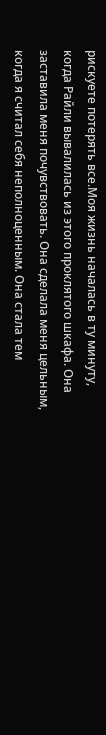рискуете потерять все.Моя жизнь началась в ту минуту, когда Райли вывалилась из этого проклятого шкафа. Она заставила меня почувствовать. Она сделала меня цельным, когда я считал себя неполноценным. Она стала тем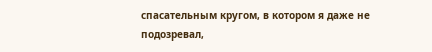спасательным кругом, в котором я даже не подозревал,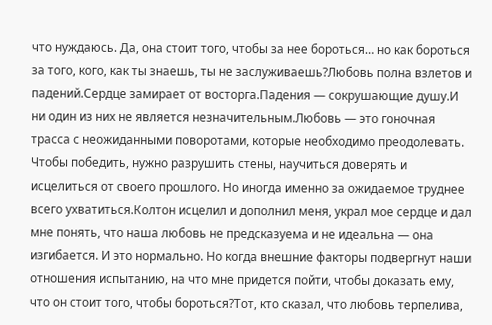что нуждаюсь. Да, она стоит того, чтобы за нее бороться… но как бороться за того, кого, как ты знаешь, ты не заслуживаешь?Любовь полна взлетов и падений.Сердце замирает от восторга.Падения — сокрушающие душу.И ни один из них не является незначительным.Любовь — это гоночная трасса с неожиданными поворотами, которые необходимо преодолевать. Чтобы победить, нужно разрушить стены, научиться доверять и исцелиться от своего прошлого. Но иногда именно за ожидаемое труднее всего ухватиться.Колтон исцелил и дополнил меня, украл мое сердце и дал мне понять, что наша любовь не предсказуема и не идеальна — она изгибается. И это нормально. Но когда внешние факторы подвергнут наши отношения испытанию, на что мне придется пойти, чтобы доказать ему, что он стоит того, чтобы бороться?Тот, кто сказал, что любовь терпелива,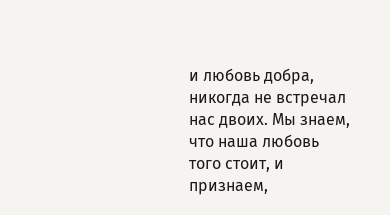и любовь добра, никогда не встречал нас двоих. Мы знаем, что наша любовь того стоит, и признаем,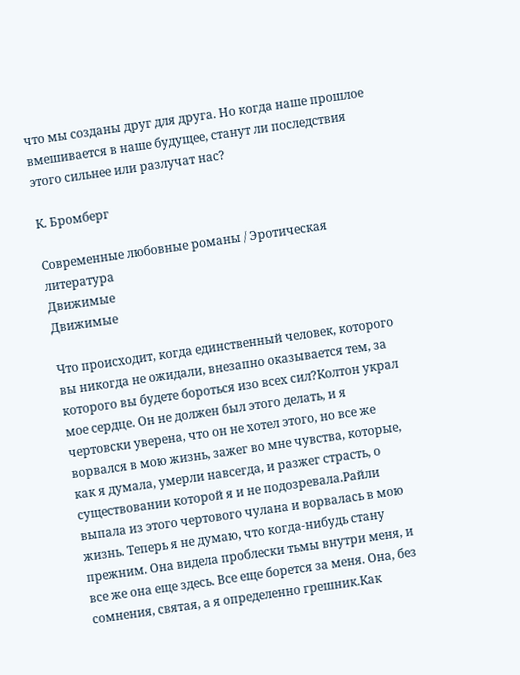что мы созданы друг для друга. Но когда наше прошлое вмешивается в наше будущее, станут ли последствия этого сильнее или разлучат нас?

К. Бромберг

Современные любовные романы / Эротическая литература
Движимые
Движимые

Что происходит, когда единственный человек, которого вы никогда не ожидали, внезапно оказывается тем, за которого вы будете бороться изо всех сил?Колтон украл мое сердце. Он не должен был этого делать, и я чертовски уверена, что он не хотел этого, но все же ворвался в мою жизнь, зажег во мне чувства, которые, как я думала, умерли навсегда, и разжег страсть, о существовании которой я и не подозревала.Райли выпала из этого чертового чулана и ворвалась в мою жизнь. Теперь я не думаю, что когда-нибудь стану прежним. Она видела проблески тьмы внутри меня, и все же она еще здесь. Все еще борется за меня. Она, без сомнения, святая, а я определенно грешник.Как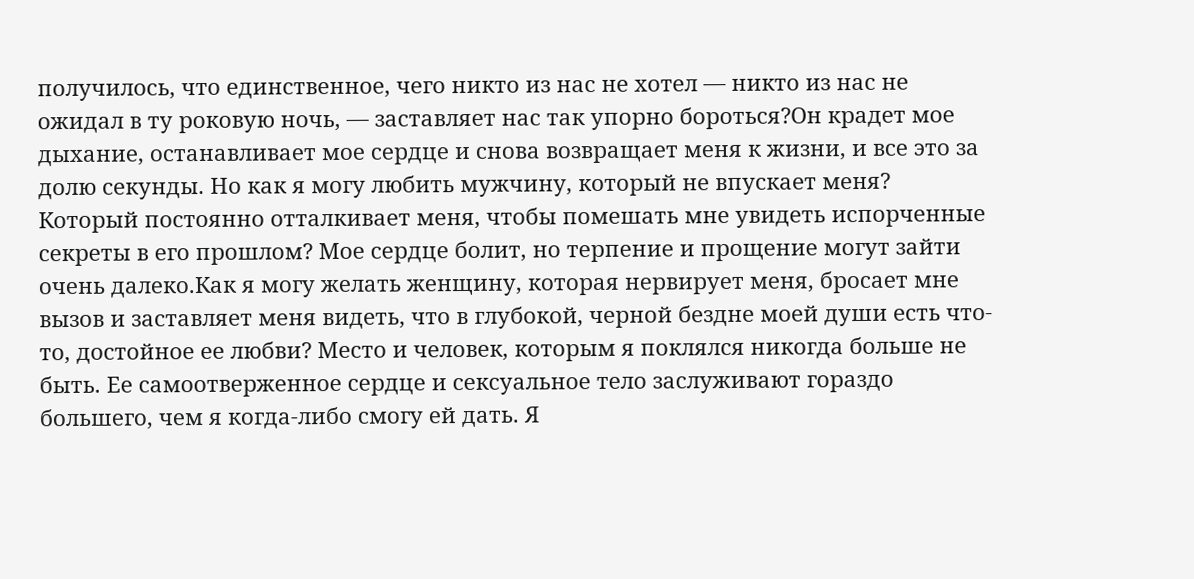получилось, что единственное, чего никто из нас не хотел — никто из нас не ожидал в ту роковую ночь, — заставляет нас так упорно бороться?Он крадет мое дыхание, останавливает мое сердце и снова возвращает меня к жизни, и все это за долю секунды. Но как я могу любить мужчину, который не впускает меня? Который постоянно отталкивает меня, чтобы помешать мне увидеть испорченные секреты в его прошлом? Мое сердце болит, но терпение и прощение могут зайти очень далеко.Как я могу желать женщину, которая нервирует меня, бросает мне вызов и заставляет меня видеть, что в глубокой, черной бездне моей души есть что-то, достойное ее любви? Место и человек, которым я поклялся никогда больше не быть. Ее самоотверженное сердце и сексуальное тело заслуживают гораздо большего, чем я когда-либо смогу ей дать. Я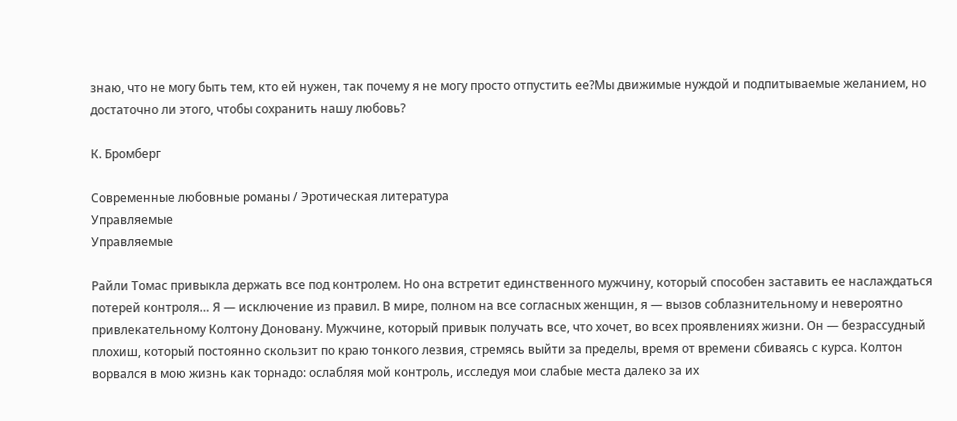знаю, что не могу быть тем, кто ей нужен, так почему я не могу просто отпустить ее?Мы движимые нуждой и подпитываемые желанием, но достаточно ли этого, чтобы сохранить нашу любовь?

К. Бромберг

Современные любовные романы / Эротическая литература
Управляемые
Управляемые

Райли Томас привыкла держать все под контролем. Но она встретит единственного мужчину, который способен заставить ее наслаждаться потерей контроля… Я — исключение из правил. В мире, полном на все согласных женщин, я — вызов соблазнительному и невероятно привлекательному Колтону Доновану. Мужчине, который привык получать все, что хочет, во всех проявлениях жизни. Он — безрассудный плохиш, который постоянно скользит по краю тонкого лезвия, стремясь выйти за пределы, время от времени сбиваясь с курса. Колтон ворвался в мою жизнь как торнадо: ослабляя мой контроль, исследуя мои слабые места далеко за их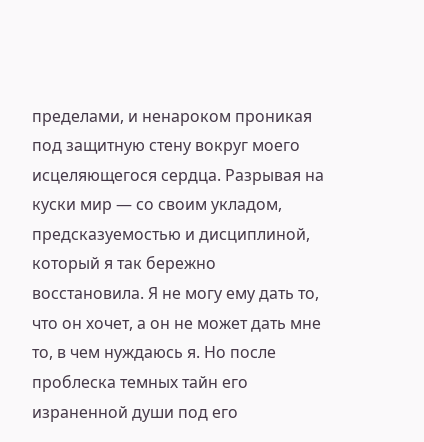пределами, и ненароком проникая под защитную стену вокруг моего исцеляющегося сердца. Разрывая на куски мир — со своим укладом, предсказуемостью и дисциплиной, который я так бережно восстановила. Я не могу ему дать то, что он хочет, а он не может дать мне то, в чем нуждаюсь я. Но после проблеска темных тайн его израненной души под его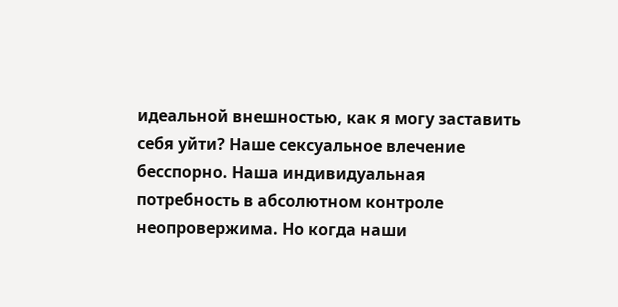идеальной внешностью, как я могу заставить себя уйти? Наше сексуальное влечение бесспорно. Наша индивидуальная потребность в абсолютном контроле неопровержима. Но когда наши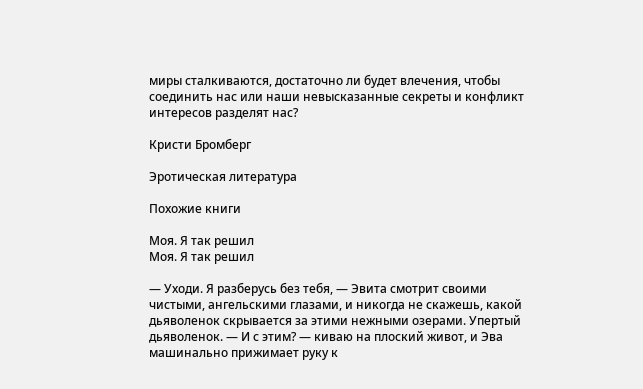миры сталкиваются, достаточно ли будет влечения, чтобы соединить нас или наши невысказанные секреты и конфликт интересов разделят нас?

Кристи Бромберг

Эротическая литература

Похожие книги

Моя. Я так решил
Моя. Я так решил

— Уходи. Я разберусь без тебя, — Эвита смотрит своими чистыми, ангельскими глазами, и никогда не скажешь, какой дьяволенок скрывается за этими нежными озерами. Упертый дьяволенок. — И с этим? — киваю на плоский живот, и Эва машинально прижимает руку к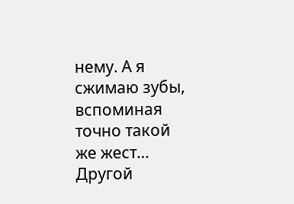нему. А я сжимаю зубы, вспоминая точно такой же жест… Другой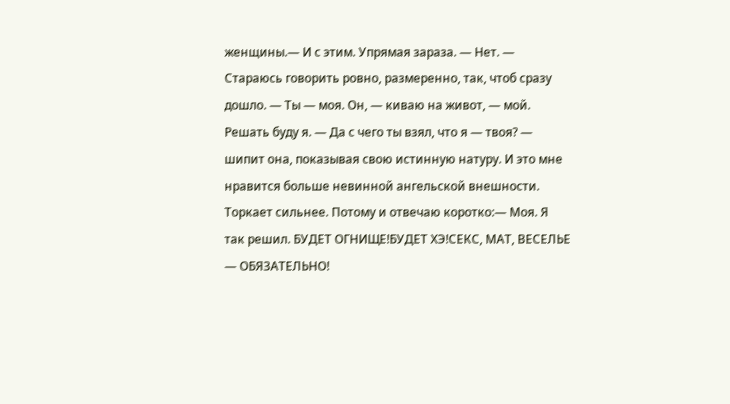женщины.— И с этим. Упрямая зараза. — Нет. — Стараюсь говорить ровно, размеренно, так, чтоб сразу дошло. — Ты — моя. Он, — киваю на живот, — мой. Решать буду я. — Да с чего ты взял, что я — твоя? — шипит она, показывая свою истинную натуру. И это мне нравится больше невинной ангельской внешности. Торкает сильнее. Потому и отвечаю коротко:— Моя. Я так решил. БУДЕТ ОГНИЩЕ!БУДЕТ ХЭ!СЕКС, МАТ, ВЕСЕЛЬЕ — ОБЯЗАТЕЛЬНО!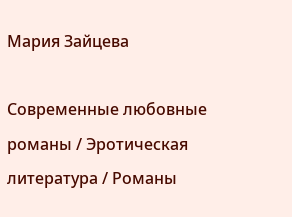Мария Зайцева

Современные любовные романы / Эротическая литература / Романы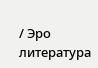/ Эро литература